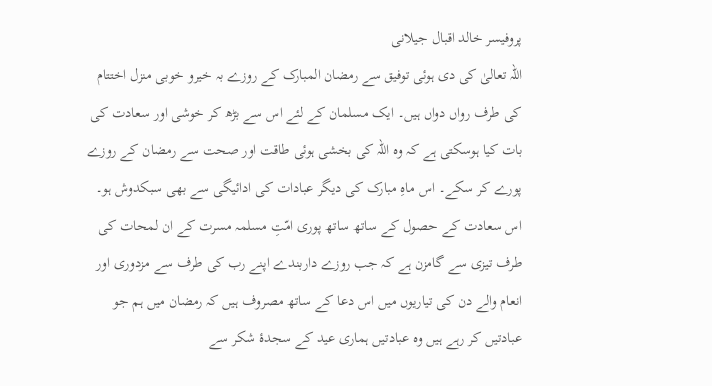پروفیسر خالد اقبال جیلانی
اللہ تعالیٰ کی دی ہوئی توفیق سے رمضان المبارک کے روزے بہ خیرو خوبی منزل اختتام کی طرف رواں دواں ہیں۔ ایک مسلمان کے لئے اس سے بڑھ کر خوشی اور سعادت کی بات کیا ہوسکتی ہے کہ وہ اللہ کی بخشی ہوئی طاقت اور صحت سے رمضان کے روزے پورے کر سکے۔ اس ماہِ مبارک کی دیگر عبادات کی ادائیگی سے بھی سبکدوش ہو۔
اس سعادت کے حصول کے ساتھ ساتھ پوری امّتِ مسلمہ مسرت کے ان لمحات کی طرف تیزی سے گامزن ہے کہ جب روزے داربندے اپنے رب کی طرف سے مزدوری اور انعام والے دن کی تیاریوں میں اس دعا کے ساتھ مصروف ہیں کہ رمضان میں ہم جو عبادتیں کر رہے ہیں وہ عبادتیں ہماری عید کے سجدۂ شکر سے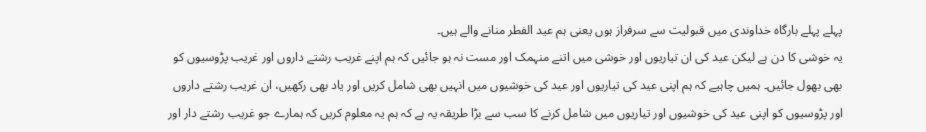پہلے پہلے بارگاہ خداوندی میں قبولیت سے سرفراز ہوں یعنی ہم عید الفطر منانے والے ہیں۔
یہ خوشی کا دن ہے لیکن عید کی ان تیاریوں اور خوشی میں اتنے منہمک اور مست نہ ہو جائیں کہ ہم اپنے غریب رشتے داروں اور غریب پڑوسیوں کو بھی بھول جائیں۔ ہمیں چاہیے کہ ہم اپنی عید کی تیاریوں اور عید کی خوشیوں میں انہیں بھی شامل کریں اور یاد بھی رکھیں، ان غریب رشتے داروں اور پڑوسیوں کو اپنی عید کی خوشیوں اور تیاریوں میں شامل کرنے کا سب سے بڑا طریقہ یہ ہے کہ ہم یہ معلوم کریں کہ ہمارے جو غریب رشتے دار اور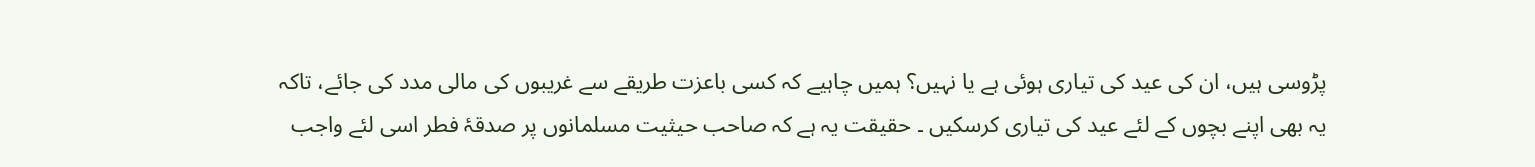پڑوسی ہیں، ان کی عید کی تیاری ہوئی ہے یا نہیں؟ ہمیں چاہیے کہ کسی باعزت طریقے سے غریبوں کی مالی مدد کی جائے، تاکہ یہ بھی اپنے بچوں کے لئے عید کی تیاری کرسکیں ۔ حقیقت یہ ہے کہ صاحب حیثیت مسلمانوں پر صدقۂ فطر اسی لئے واجب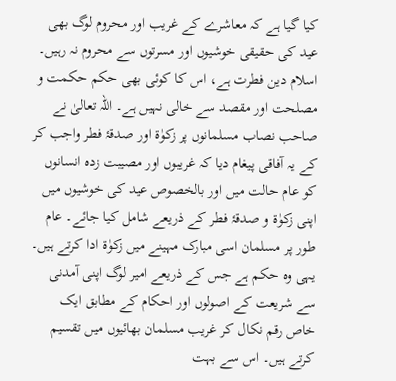کیا گیا ہے کہ معاشرے کے غریب اور محروم لوگ بھی عید کی حقیقی خوشیوں اور مسرتوں سے محروم نہ رہیں۔
اسلام دین فطرت ہے، اس کا کوئی بھی حکم حکمت و مصلحت اور مقصد سے خالی نہیں ہے۔ اللہ تعالیٰ نے صاحب نصاب مسلمانوں پر زکوٰۃ اور صدقۂ فطر واجب کر کے یہ آفاقی پیغام دیا کہ غریبوں اور مصیبت زدہ انسانوں کو عام حالت میں اور بالخصوص عید کی خوشیوں میں اپنی زکوٰۃ و صدقۂ فطر کے ذریعے شامل کیا جائے۔ عام طور پر مسلمان اسی مبارک مہینے میں زکوٰۃ ادا کرتے ہیں۔
یہی وہ حکم ہے جس کے ذریعے امیر لوگ اپنی آمدنی سے شریعت کے اصولوں اور احکام کے مطابق ایک خاص رقم نکال کر غریب مسلمان بھائیوں میں تقسیم کرتے ہیں۔ اس سے بہت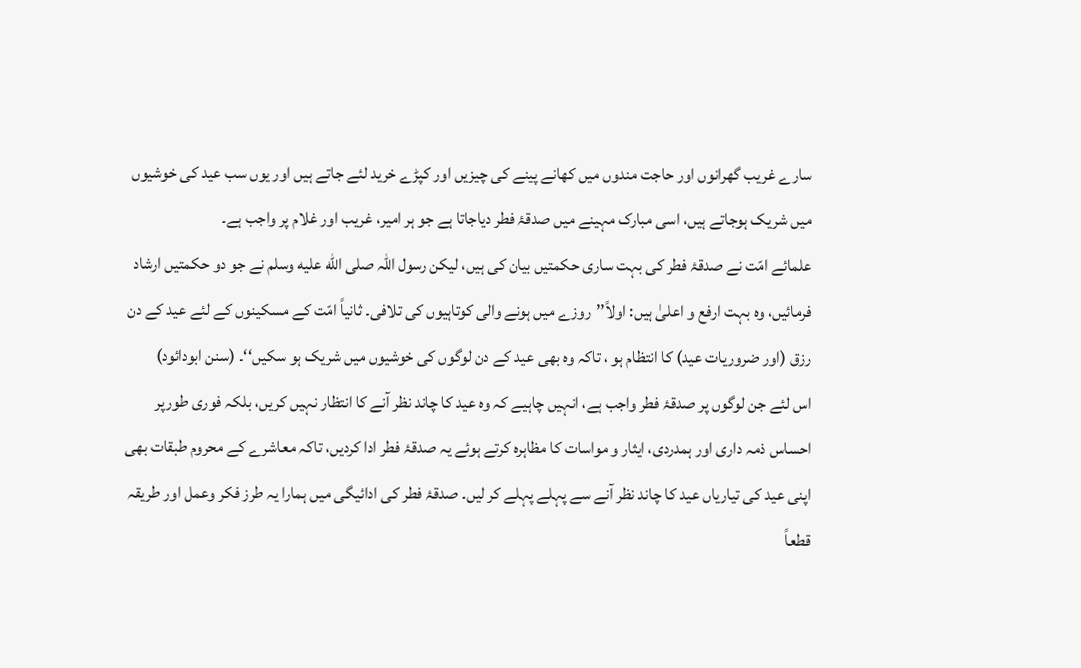سارے غریب گھرانوں اور حاجت مندوں میں کھانے پینے کی چیزیں اور کپڑے خرید لئے جاتے ہیں اور یوں سب عید کی خوشیوں میں شریک ہوجاتے ہیں، اسی مبارک مہینے میں صدقۂ فطر دیاجاتا ہے جو ہر امیر، غریب اور غلام پر واجب ہے۔
علمائے امّت نے صدقۂ فطر کی بہت ساری حکمتیں بیان کی ہیں، لیکن رسول اللہ صلى الله عليه وسلم نے جو دو حکمتیں ارشاد فرمائیں، وہ بہت ارفع و اعلیٰ ہیں: اولاً’’روزے میں ہونے والی کوتاہیوں کی تلافی۔ ثانیاً امّت کے مسکینوں کے لئے عید کے دن رزق (اور ضروریات عید) کا انتظام ہو ، تاکہ وہ بھی عید کے دن لوگوں کی خوشیوں میں شریک ہو سکیں‘‘۔ (سنن ابودائود)
اس لئے جن لوگوں پر صدقۂ فطر واجب ہے، انہیں چاہیے کہ وہ عید کا چاند نظر آنے کا انتظار نہیں کریں، بلکہ فوری طورپر احساس ذمہ داری اور ہمدردی، ایثار و مواسات کا مظاہرہ کرتے ہوئے یہ صدقۂ فطر ادا کردیں، تاکہ معاشرے کے محروم طبقات بھی اپنی عید کی تیاریاں عید کا چاند نظر آنے سے پہلے پہلے کر لیں۔ صدقۂ فطر کی ادائیگی میں ہمارا یہ طرز فکر وعمل اور طریقہ قطعاً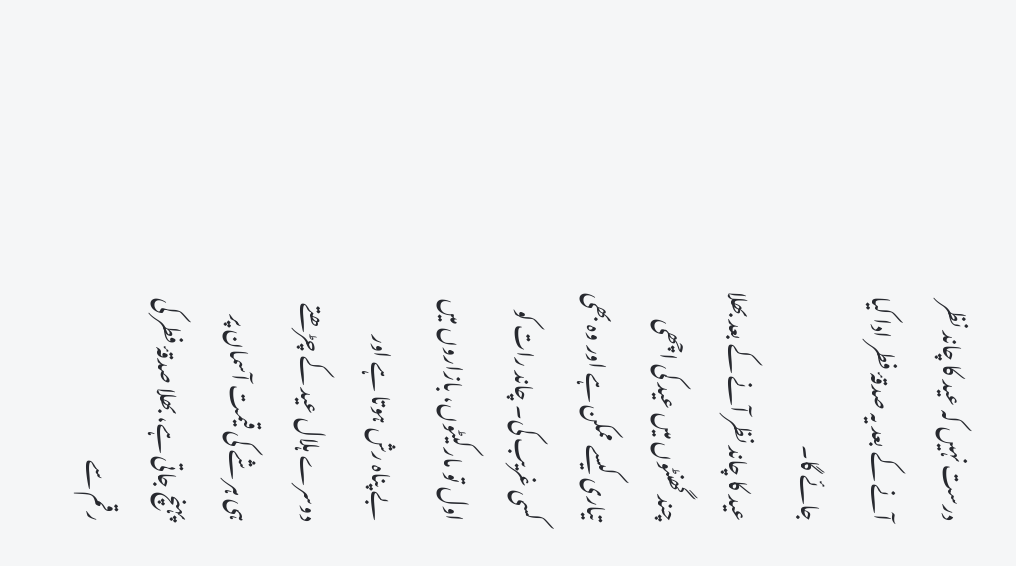درست نہیں کہ عید کا چاند نظر آنے کے بعد یہ صدقۂ فطر ادا کیا جائے گا۔
عید کا چاند نظر آنے کے بعد بھلا چند گھنٹوں میں عید کی اچھی تیاری کیسے ممکن ہے اور وہ بھی کسی غریب کی۔ چاند رات کو اول تو مارکیٹوں، بازاروں میں بے پناہ رش ہوتا ہے اور دوسرے ہلال عید کے چڑھتے ہی ہر شے کی قیمت آسمان پر پہنچ جاتی ہے، بھلا صدقۂ فطر کی رقم سے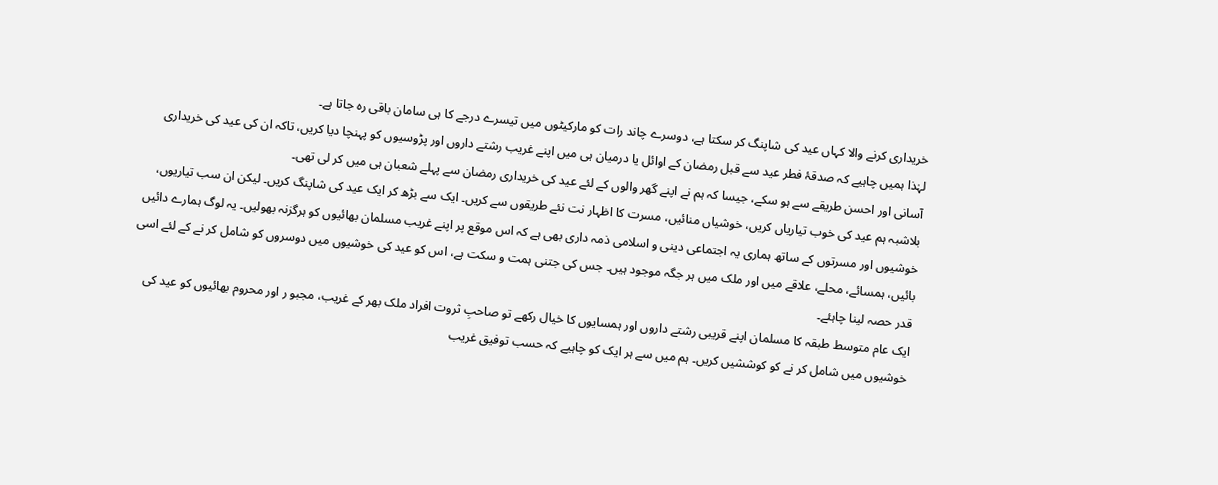خریداری کرنے والا کہاں عید کی شاپنگ کر سکتا ہے، دوسرے چاند رات کو مارکیٹوں میں تیسرے درجے کا ہی سامان باقی رہ جاتا ہے۔
لہٰذا ہمیں چاہیے کہ صدقۂ فطر عید سے قبل رمضان کے اوائل یا درمیان ہی میں اپنے غریب رشتے داروں اور پڑوسیوں کو پہنچا دیا کریں، تاکہ ان کی عید کی خریداری آسانی اور احسن طریقے سے ہو سکے، جیسا کہ ہم نے اپنے گھر والوں کے لئے عید کی خریداری رمضان سے پہلے شعبان ہی میں کر لی تھی۔
بلاشبہ ہم عید کی خوب تیاریاں کریں، خوشیاں منائیں، مسرت کا اظہار نت نئے طریقوں سے کریں۔ ایک سے بڑھ کر ایک عید کی شاپنگ کریں۔ لیکن ان سب تیاریوں، خوشیوں اور مسرتوں کے ساتھ ہماری یہ اجتماعی دینی و اسلامی ذمہ داری بھی ہے کہ اس موقع پر اپنے غریب مسلمان بھائیوں کو ہرگزنہ بھولیں۔ یہ لوگ ہمارے دائیں بائیں، ہمسائے، محلے، علاقے میں اور ملک میں ہر جگہ موجود ہیں۔ جس کی جتنی ہمت و سکت ہے، اس کو عید کی خوشیوں میں دوسروں کو شامل کر نے کے لئے اسی قدر حصہ لینا چاہئے۔
ایک عام متوسط طبقہ کا مسلمان اپنے قریبی رشتے داروں اور ہمسایوں کا خیال رکھے تو صاحبِ ثروت افراد ملک بھر کے غریب، مجبو ر اور محروم بھائیوں کو عید کی خوشیوں میں شامل کر نے کو کوششیں کریں۔ ہم میں سے ہر ایک کو چاہیے کہ حسب توفیق غریب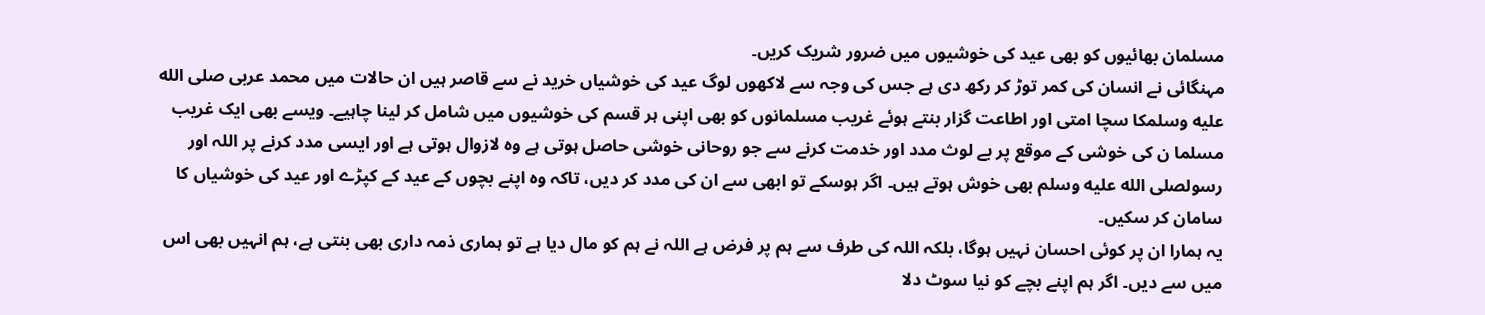مسلمان بھائیوں کو بھی عید کی خوشیوں میں ضرور شریک کریں۔
مہنگائی نے انسان کی کمر توڑ کر رکھ دی ہے جس کی وجہ سے لاکھوں لوگ عید کی خوشیاں خرید نے سے قاصر ہیں ان حالات میں محمد عربی صلى الله عليه وسلمکا سچا امتی اور اطاعت گزار بنتے ہوئے غریب مسلمانوں کو بھی اپنی ہر قسم کی خوشیوں میں شامل کر لینا چاہیے۔ ویسے بھی ایک غریب مسلما ن کی خوشی کے موقع پر بے لوث مدد اور خدمت کرنے سے جو روحانی خوشی حاصل ہوتی ہے وہ لازوال ہوتی ہے اور ایسی مدد کرنے پر اللہ اور رسولصلى الله عليه وسلم بھی خوش ہوتے ہیں۔ اگر ہوسکے تو ابھی سے ان کی مدد کر دیں، تاکہ وہ اپنے بچوں کے عید کے کپڑے اور عید کی خوشیاں کا سامان کر سکیں۔
یہ ہمارا ان پر کوئی احسان نہیں ہوگا، بلکہ اللہ کی طرف سے ہم پر فرض ہے اللہ نے ہم کو مال دیا ہے تو ہماری ذمہ داری بھی بنتی ہے، ہم انہیں بھی اس میں سے دیں۔ اگر ہم اپنے بچے کو نیا سوٹ دلا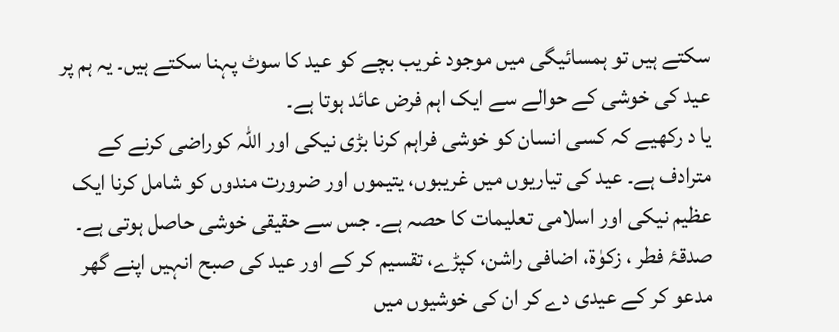سکتے ہیں تو ہمسائیگی میں موجود غریب بچے کو عید کا سوٹ پہنا سکتے ہیں۔ یہ ہم پر عید کی خوشی کے حوالے سے ایک اہم فرض عائد ہوتا ہے۔
یا د رکھیے کہ کسی انسان کو خوشی فراہم کرنا بڑی نیکی اور اللہ کوراضی کرنے کے مترادف ہے۔ عید کی تیاریوں میں غریبوں، یتیموں اور ضرورت مندوں کو شامل کرنا ایک عظیم نیکی اور اسلامی تعلیمات کا حصہ ہے۔ جس سے حقیقی خوشی حاصل ہوتی ہے۔ صدقۂ فطر ، زکوٰۃ، اضافی راشن، کپڑے، تقسیم کر کے اور عید کی صبح انہیں اپنے گھر مدعو کر کے عیدی دے کر ان کی خوشیوں میں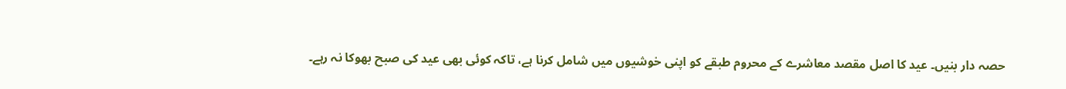حصہ دار بنیں۔ عید کا اصل مقصد معاشرے کے محروم طبقے کو اپنی خوشیوں میں شامل کرنا ہے، تاکہ کوئی بھی عید کی صبح بھوکا نہ رہے۔